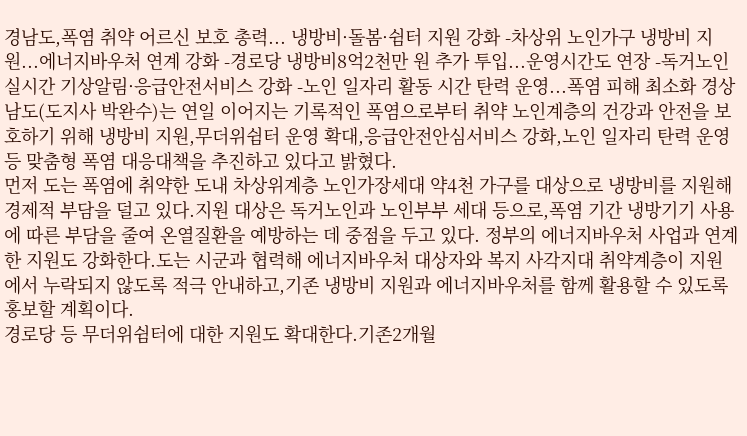경남도,폭염 취약 어르신 보호 총력... 냉방비·돌봄·쉼터 지원 강화 -차상위 노인가구 냉방비 지원...에너지바우처 연계 강화 -경로당 냉방비8억2천만 원 추가 투입...운영시간도 연장 -독거노인 실시간 기상알림·응급안전서비스 강화 -노인 일자리 활동 시간 탄력 운영...폭염 피해 최소화 경상남도(도지사 박완수)는 연일 이어지는 기록적인 폭염으로부터 취약 노인계층의 건강과 안전을 보호하기 위해 냉방비 지원,무더위쉼터 운영 확대,응급안전안심서비스 강화,노인 일자리 탄력 운영 등 맞춤형 폭염 대응대책을 추진하고 있다고 밝혔다.
먼저 도는 폭염에 취약한 도내 차상위계층 노인가장세대 약4천 가구를 대상으로 냉방비를 지원해 경제적 부담을 덜고 있다.지원 대상은 독거노인과 노인부부 세대 등으로,폭염 기간 냉방기기 사용에 따른 부담을 줄여 온열질환을 예방하는 데 중점을 두고 있다. 정부의 에너지바우처 사업과 연계한 지원도 강화한다.도는 시군과 협력해 에너지바우처 대상자와 복지 사각지대 취약계층이 지원에서 누락되지 않도록 적극 안내하고,기존 냉방비 지원과 에너지바우처를 함께 활용할 수 있도록 홍보할 계획이다.
경로당 등 무더위쉼터에 대한 지원도 확대한다.기존2개월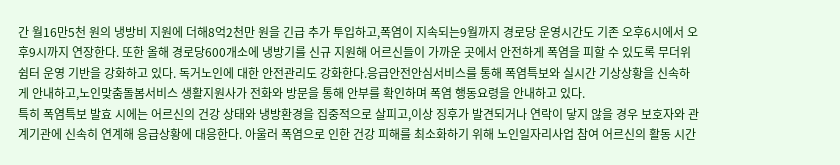간 월16만5천 원의 냉방비 지원에 더해8억2천만 원을 긴급 추가 투입하고,폭염이 지속되는9월까지 경로당 운영시간도 기존 오후6시에서 오후9시까지 연장한다. 또한 올해 경로당600개소에 냉방기를 신규 지원해 어르신들이 가까운 곳에서 안전하게 폭염을 피할 수 있도록 무더위쉼터 운영 기반을 강화하고 있다. 독거노인에 대한 안전관리도 강화한다.응급안전안심서비스를 통해 폭염특보와 실시간 기상상황을 신속하게 안내하고,노인맞춤돌봄서비스 생활지원사가 전화와 방문을 통해 안부를 확인하며 폭염 행동요령을 안내하고 있다.
특히 폭염특보 발효 시에는 어르신의 건강 상태와 냉방환경을 집중적으로 살피고,이상 징후가 발견되거나 연락이 닿지 않을 경우 보호자와 관계기관에 신속히 연계해 응급상황에 대응한다. 아울러 폭염으로 인한 건강 피해를 최소화하기 위해 노인일자리사업 참여 어르신의 활동 시간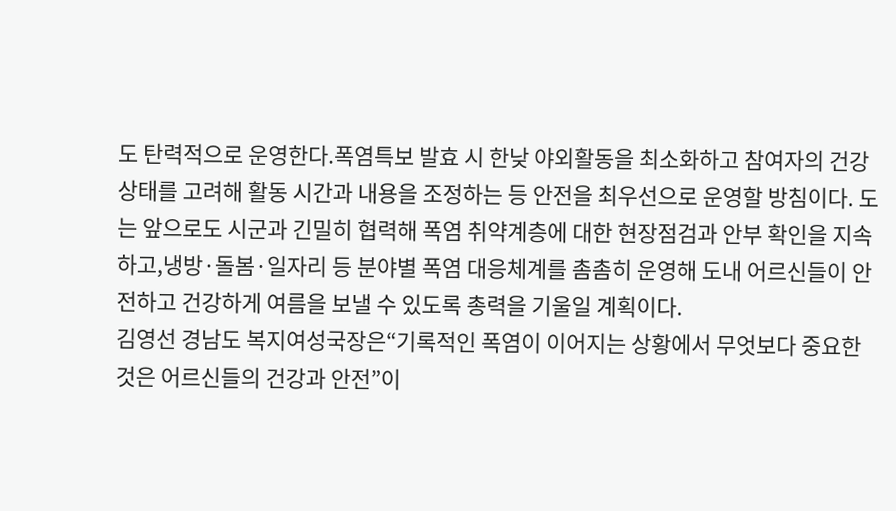도 탄력적으로 운영한다.폭염특보 발효 시 한낮 야외활동을 최소화하고 참여자의 건강 상태를 고려해 활동 시간과 내용을 조정하는 등 안전을 최우선으로 운영할 방침이다. 도는 앞으로도 시군과 긴밀히 협력해 폭염 취약계층에 대한 현장점검과 안부 확인을 지속하고,냉방·돌봄·일자리 등 분야별 폭염 대응체계를 촘촘히 운영해 도내 어르신들이 안전하고 건강하게 여름을 보낼 수 있도록 총력을 기울일 계획이다.
김영선 경남도 복지여성국장은“기록적인 폭염이 이어지는 상황에서 무엇보다 중요한 것은 어르신들의 건강과 안전”이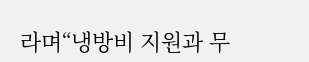라며“냉방비 지원과 무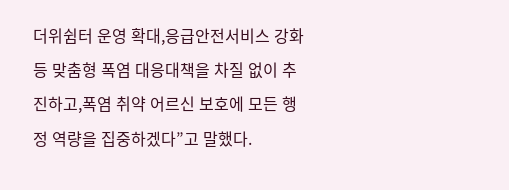더위쉼터 운영 확대,응급안전서비스 강화 등 맞춤형 폭염 대응대책을 차질 없이 추진하고,폭염 취약 어르신 보호에 모든 행정 역량을 집중하겠다”고 말했다.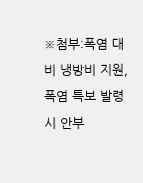※첨부:폭염 대비 냉방비 지원,폭염 특보 발령 시 안부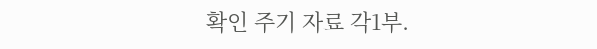확인 주기 자료 각1부.